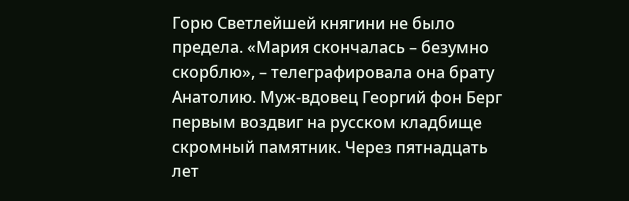Горю Светлейшей княгини не было предела. «Мария скончалась – безумно скорблю», – телеграфировала она брату Анатолию. Муж-вдовец Георгий фон Берг первым воздвиг на русском кладбище скромный памятник. Через пятнадцать лет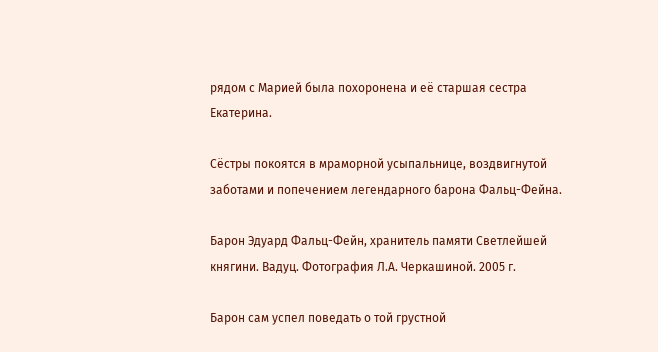рядом с Марией была похоронена и её старшая сестра Екатерина.

Сёстры покоятся в мраморной усыпальнице, воздвигнутой заботами и попечением легендарного барона Фальц-Фейна.

Барон Эдуард Фальц-Фейн, хранитель памяти Светлейшей княгини. Вадуц. Фотография Л.А. Черкашиной. 2005 г.

Барон сам успел поведать о той грустной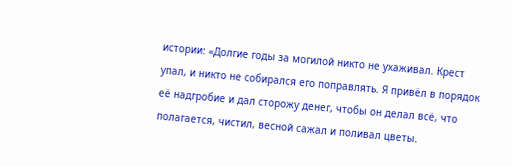истории: «Долгие годы за могилой никто не ухаживал. Крест упал, и никто не собирался его поправлять. Я привёл в порядок её надгробие и дал сторожу денег, чтобы он делал всё, что полагается, чистил, весной сажал и поливал цветы.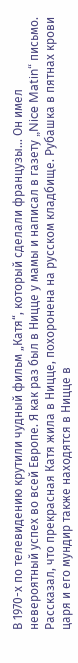В 1970-х по телевидению крутили чудный фильм „Катя“, который сделали французы… Он имел невероятный успех во всей Европе. Я как раз был в Ницце у мамы и написал в газету „Nice Matin“ письмо. Рассказал, что прекрасная Катя жила в Ницце, похоронена на русском кладбище. Рубашка в пятнах крови царя и его мундир также находятся в Ницце в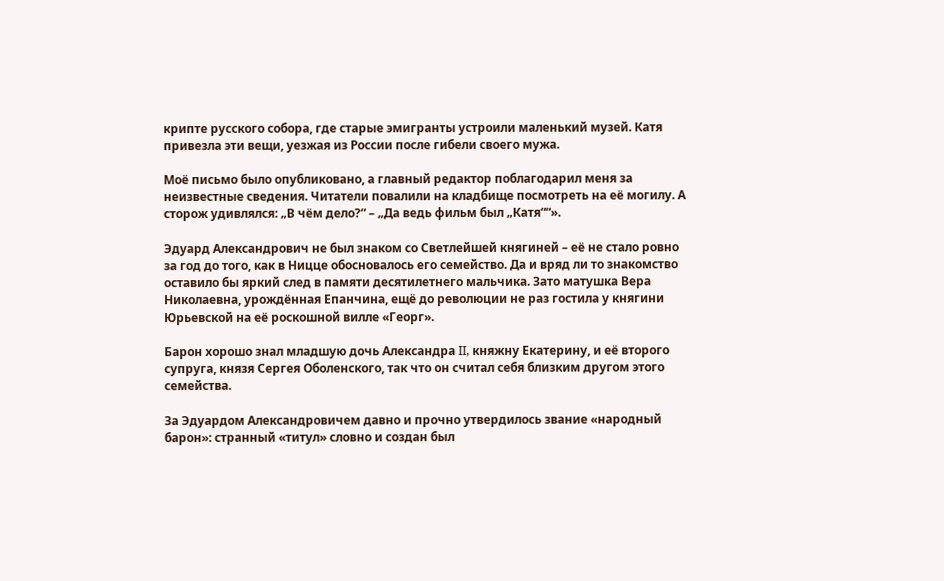крипте русского собора, где старые эмигранты устроили маленький музей. Катя привезла эти вещи, уезжая из России после гибели своего мужа.

Моё письмо было опубликовано, а главный редактор поблагодарил меня за неизвестные сведения. Читатели повалили на кладбище посмотреть на её могилу. А сторож удивлялся: „В чём дело?“ – „Да ведь фильм был „Катя““».

Эдуард Александрович не был знаком со Светлейшей княгиней – её не стало ровно за год до того, как в Ницце обосновалось его семейство. Да и вряд ли то знакомство оставило бы яркий след в памяти десятилетнего мальчика. Зато матушка Вера Николаевна, урождённая Епанчина, ещё до революции не раз гостила у княгини Юрьевской на её роскошной вилле «Георг».

Барон хорошо знал младшую дочь Александра II, княжну Екатерину, и её второго супруга, князя Сергея Оболенского, так что он считал себя близким другом этого семейства.

За Эдуардом Александровичем давно и прочно утвердилось звание «народный барон»: странный «титул» словно и создан был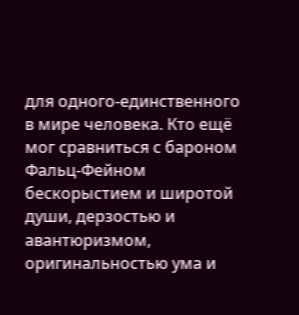для одного-единственного в мире человека. Кто ещё мог сравниться с бароном Фальц-Фейном бескорыстием и широтой души, дерзостью и авантюризмом, оригинальностью ума и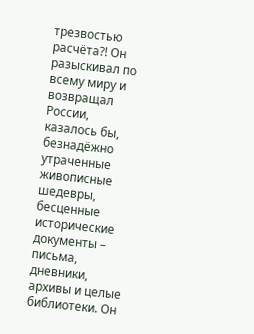трезвостью расчёта?! Он разыскивал по всему миру и возвращал России, казалось бы, безнадёжно утраченные живописные шедевры, бесценные исторические документы – письма, дневники, архивы и целые библиотеки. Он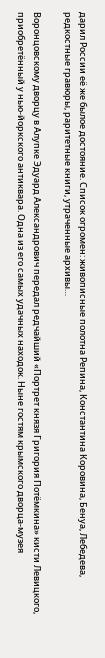дарил России её же былое достояние. Список огромен: живописные полотна Репина, Константина Коровина, Бенуа, Лебедева, редкостные гравюры, раритетные книги, утраченные архивы…

Воронцовскому дворцу в Алупке Эдуард Александрович передал редчайший «Портрет князя Григория Потёмкина» кисти Левицкого, приобретённый у нью-йоркского антиквара. Одна из его самых удачных находок. Ныне гостям крымского дворца-музея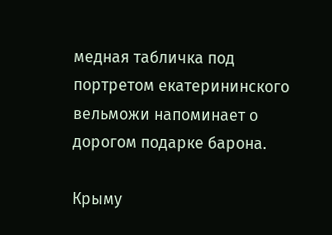медная табличка под портретом екатерининского вельможи напоминает о дорогом подарке барона.

Крыму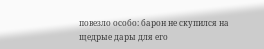повезло особо: барон не скупился на щедрые дары для его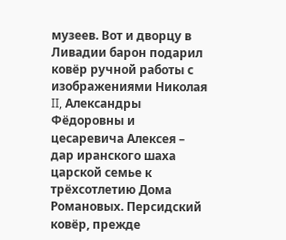музеев. Вот и дворцу в Ливадии барон подарил ковёр ручной работы с изображениями Николая II, Александры Фёдоровны и цесаревича Алексея – дар иранского шаха царской семье к трёхсотлетию Дома Романовых. Персидский ковёр, прежде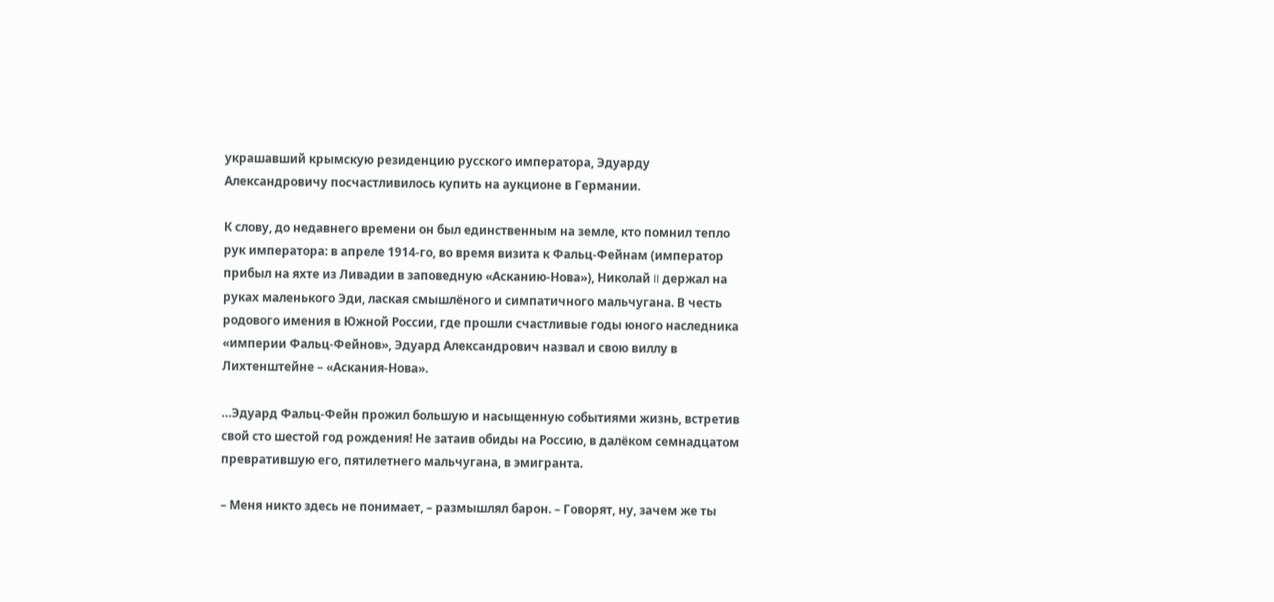украшавший крымскую резиденцию русского императора, Эдуарду Александровичу посчастливилось купить на аукционе в Германии.

К слову, до недавнего времени он был единственным на земле, кто помнил тепло рук императора: в апреле 1914-го, во время визита к Фальц-Фейнам (император прибыл на яхте из Ливадии в заповедную «Асканию-Нова»), Николай II держал на руках маленького Эди, лаская смышлёного и симпатичного мальчугана. В честь родового имения в Южной России, где прошли счастливые годы юного наследника «империи Фальц-Фейнов», Эдуард Александрович назвал и свою виллу в Лихтенштейне – «Аскания-Нова».

…Эдуард Фальц-Фейн прожил большую и насыщенную событиями жизнь, встретив свой сто шестой год рождения! Не затаив обиды на Россию, в далёком семнадцатом превратившую его, пятилетнего мальчугана, в эмигранта.

– Меня никто здесь не понимает, – размышлял барон. – Говорят, ну, зачем же ты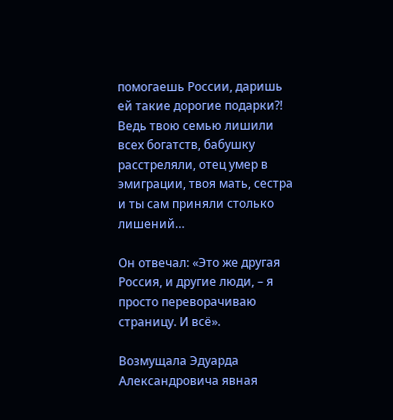помогаешь России, даришь ей такие дорогие подарки?! Ведь твою семью лишили всех богатств, бабушку расстреляли, отец умер в эмиграции, твоя мать, сестра и ты сам приняли столько лишений…

Он отвечал: «Это же другая Россия, и другие люди, – я просто переворачиваю страницу. И всё».

Возмущала Эдуарда Александровича явная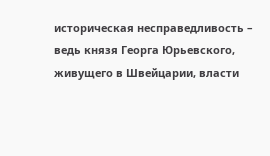историческая несправедливость – ведь князя Георга Юрьевского, живущего в Швейцарии, власти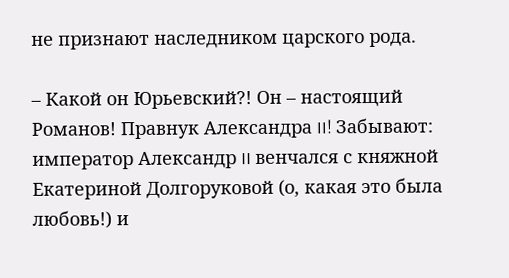не признают наследником царского рода.

– Какой он Юрьевский?! Он – настоящий Романов! Правнук Александра II! Забывают: император Александр II венчался с княжной Екатериной Долгоруковой (о, какая это была любовь!) и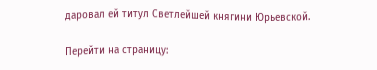даровал ей титул Светлейшей княгини Юрьевской.

Перейти на страницу: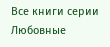Все книги серии Любовные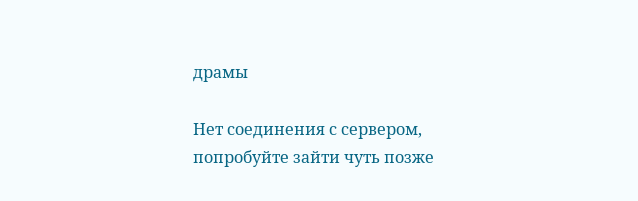драмы

Нет соединения с сервером, попробуйте зайти чуть позже